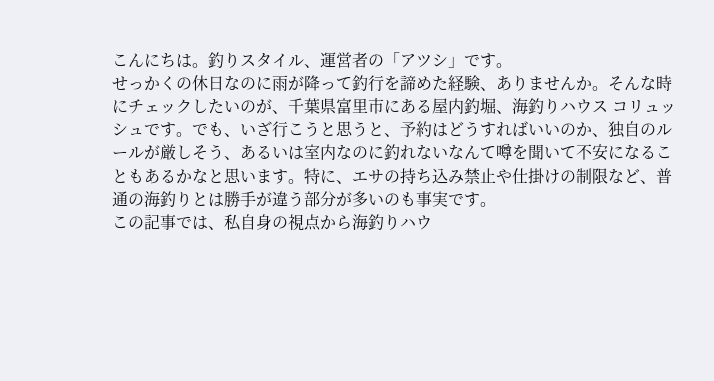こんにちは。釣りスタイル、運営者の「アツシ」です。
せっかくの休日なのに雨が降って釣行を諦めた経験、ありませんか。そんな時にチェックしたいのが、千葉県富里市にある屋内釣堀、海釣りハウス コリュッシュです。でも、いざ行こうと思うと、予約はどうすればいいのか、独自のルールが厳しそう、あるいは室内なのに釣れないなんて噂を聞いて不安になることもあるかなと思います。特に、エサの持ち込み禁止や仕掛けの制限など、普通の海釣りとは勝手が違う部分が多いのも事実です。
この記事では、私自身の視点から海釣りハウ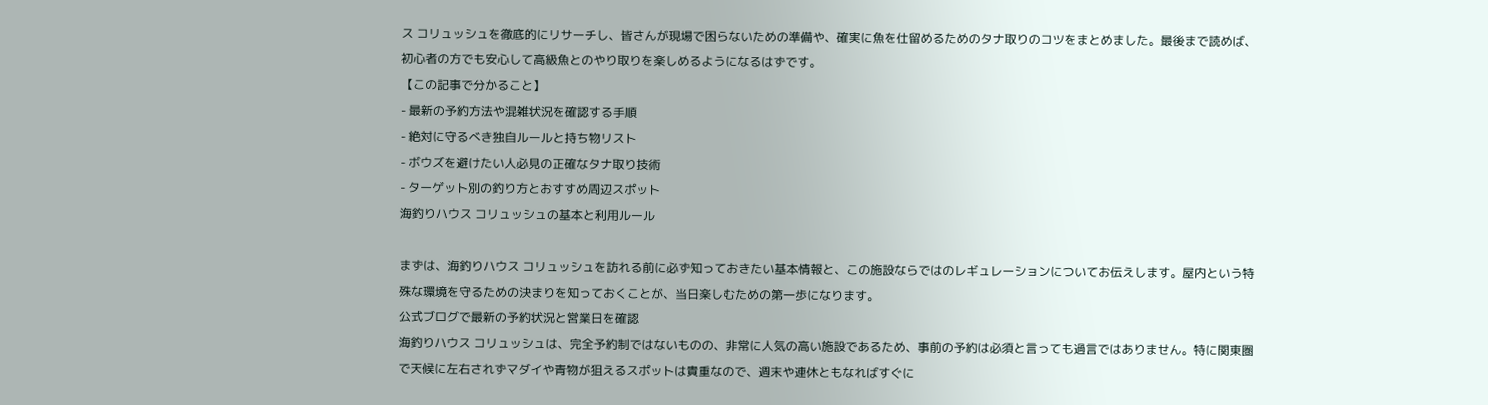ス コリュッシュを徹底的にリサーチし、皆さんが現場で困らないための準備や、確実に魚を仕留めるためのタナ取りのコツをまとめました。最後まで読めば、初心者の方でも安心して高級魚とのやり取りを楽しめるようになるはずです。
【この記事で分かること】
- 最新の予約方法や混雑状況を確認する手順
- 絶対に守るべき独自ルールと持ち物リスト
- ボウズを避けたい人必見の正確なタナ取り技術
- ターゲット別の釣り方とおすすめ周辺スポット
海釣りハウス コリュッシュの基本と利用ルール

まずは、海釣りハウス コリュッシュを訪れる前に必ず知っておきたい基本情報と、この施設ならではのレギュレーションについてお伝えします。屋内という特殊な環境を守るための決まりを知っておくことが、当日楽しむための第一歩になります。
公式ブログで最新の予約状況と営業日を確認
海釣りハウス コリュッシュは、完全予約制ではないものの、非常に人気の高い施設であるため、事前の予約は必須と言っても過言ではありません。特に関東圏で天候に左右されずマダイや青物が狙えるスポットは貴重なので、週末や連休ともなればすぐに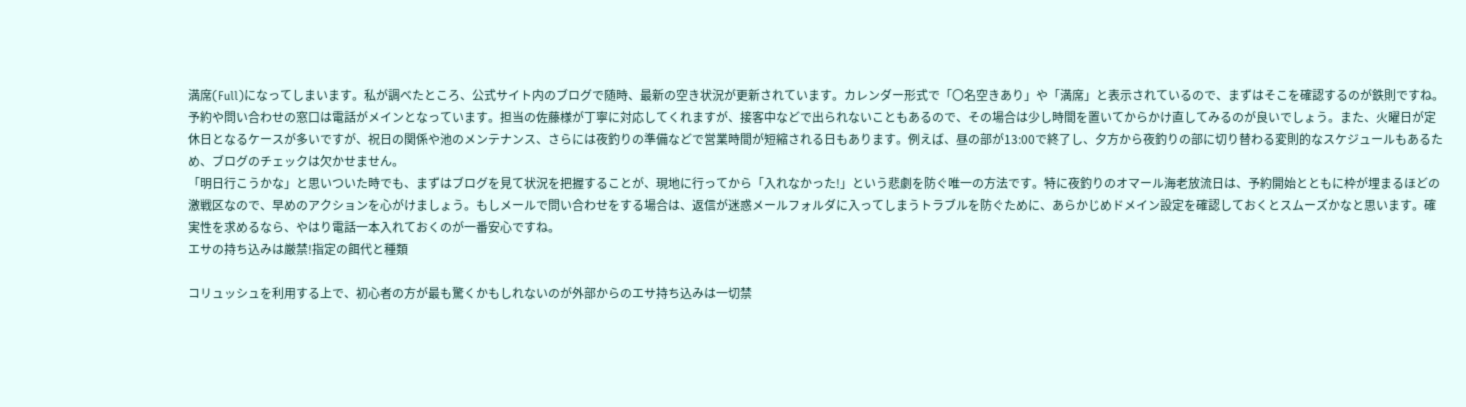満席(Full)になってしまいます。私が調べたところ、公式サイト内のブログで随時、最新の空き状況が更新されています。カレンダー形式で「〇名空きあり」や「満席」と表示されているので、まずはそこを確認するのが鉄則ですね。
予約や問い合わせの窓口は電話がメインとなっています。担当の佐藤様が丁寧に対応してくれますが、接客中などで出られないこともあるので、その場合は少し時間を置いてからかけ直してみるのが良いでしょう。また、火曜日が定休日となるケースが多いですが、祝日の関係や池のメンテナンス、さらには夜釣りの準備などで営業時間が短縮される日もあります。例えば、昼の部が13:00で終了し、夕方から夜釣りの部に切り替わる変則的なスケジュールもあるため、ブログのチェックは欠かせません。
「明日行こうかな」と思いついた時でも、まずはブログを見て状況を把握することが、現地に行ってから「入れなかった!」という悲劇を防ぐ唯一の方法です。特に夜釣りのオマール海老放流日は、予約開始とともに枠が埋まるほどの激戦区なので、早めのアクションを心がけましょう。もしメールで問い合わせをする場合は、返信が迷惑メールフォルダに入ってしまうトラブルを防ぐために、あらかじめドメイン設定を確認しておくとスムーズかなと思います。確実性を求めるなら、やはり電話一本入れておくのが一番安心ですね。
エサの持ち込みは厳禁!指定の餌代と種類

コリュッシュを利用する上で、初心者の方が最も驚くかもしれないのが外部からのエサ持ち込みは一切禁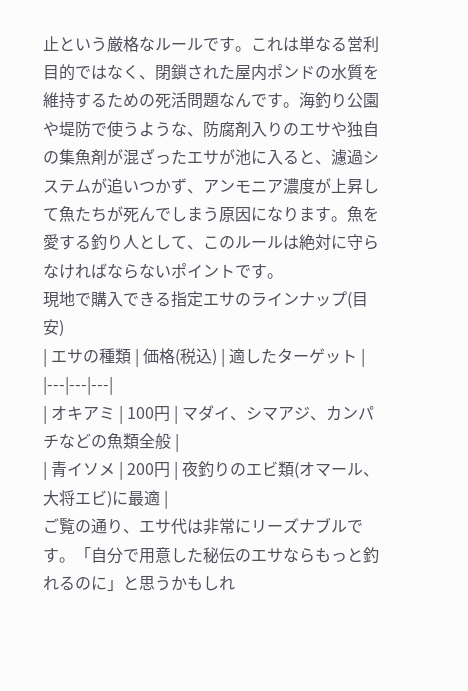止という厳格なルールです。これは単なる営利目的ではなく、閉鎖された屋内ポンドの水質を維持するための死活問題なんです。海釣り公園や堤防で使うような、防腐剤入りのエサや独自の集魚剤が混ざったエサが池に入ると、濾過システムが追いつかず、アンモニア濃度が上昇して魚たちが死んでしまう原因になります。魚を愛する釣り人として、このルールは絶対に守らなければならないポイントです。
現地で購入できる指定エサのラインナップ(目安)
| エサの種類 | 価格(税込) | 適したターゲット |
|---|---|---|
| オキアミ | 100円 | マダイ、シマアジ、カンパチなどの魚類全般 |
| 青イソメ | 200円 | 夜釣りのエビ類(オマール、大将エビ)に最適 |
ご覧の通り、エサ代は非常にリーズナブルです。「自分で用意した秘伝のエサならもっと釣れるのに」と思うかもしれ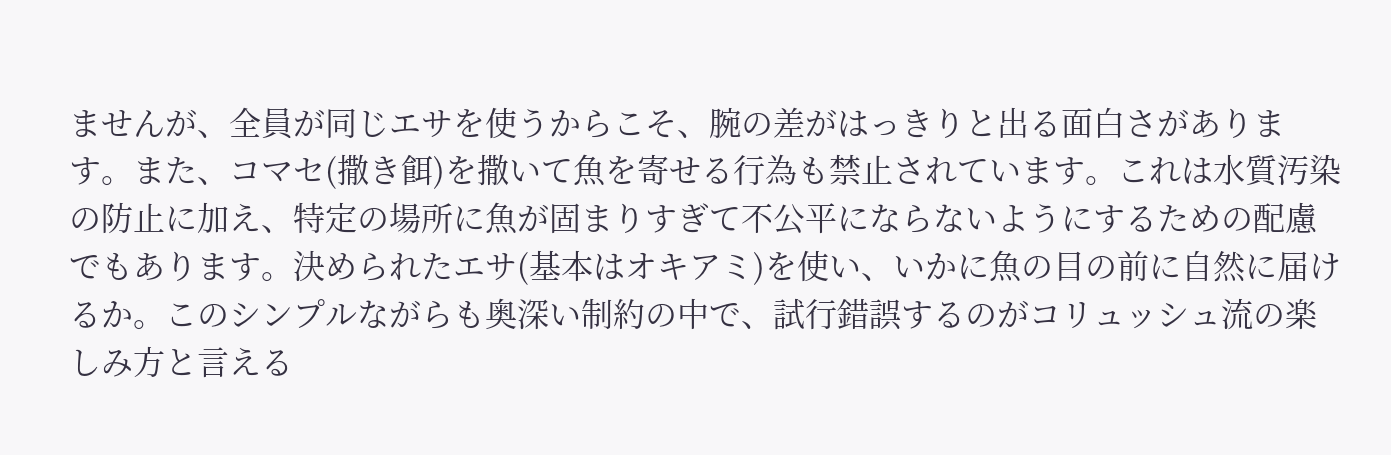ませんが、全員が同じエサを使うからこそ、腕の差がはっきりと出る面白さがあります。また、コマセ(撒き餌)を撒いて魚を寄せる行為も禁止されています。これは水質汚染の防止に加え、特定の場所に魚が固まりすぎて不公平にならないようにするための配慮でもあります。決められたエサ(基本はオキアミ)を使い、いかに魚の目の前に自然に届けるか。このシンプルながらも奥深い制約の中で、試行錯誤するのがコリュッシュ流の楽しみ方と言える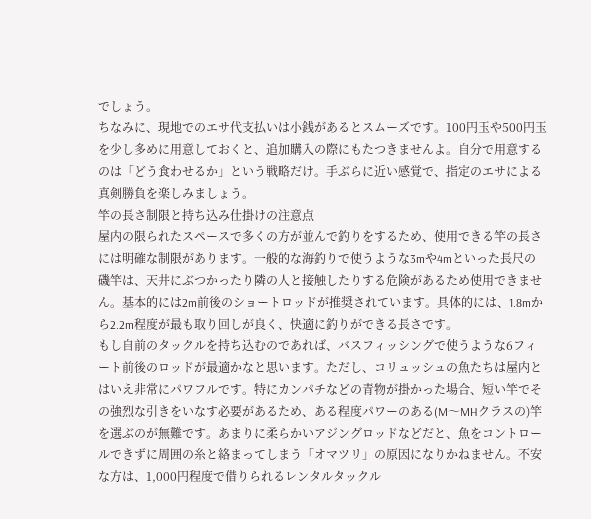でしょう。
ちなみに、現地でのエサ代支払いは小銭があるとスムーズです。100円玉や500円玉を少し多めに用意しておくと、追加購入の際にもたつきませんよ。自分で用意するのは「どう食わせるか」という戦略だけ。手ぶらに近い感覚で、指定のエサによる真剣勝負を楽しみましょう。
竿の長さ制限と持ち込み仕掛けの注意点
屋内の限られたスペースで多くの方が並んで釣りをするため、使用できる竿の長さには明確な制限があります。一般的な海釣りで使うような3mや4mといった長尺の磯竿は、天井にぶつかったり隣の人と接触したりする危険があるため使用できません。基本的には2m前後のショートロッドが推奨されています。具体的には、1.8mから2.2m程度が最も取り回しが良く、快適に釣りができる長さです。
もし自前のタックルを持ち込むのであれば、バスフィッシングで使うような6フィート前後のロッドが最適かなと思います。ただし、コリュッシュの魚たちは屋内とはいえ非常にパワフルです。特にカンパチなどの青物が掛かった場合、短い竿でその強烈な引きをいなす必要があるため、ある程度パワーのある(M〜MHクラスの)竿を選ぶのが無難です。あまりに柔らかいアジングロッドなどだと、魚をコントロールできずに周囲の糸と絡まってしまう「オマツリ」の原因になりかねません。不安な方は、1,000円程度で借りられるレンタルタックル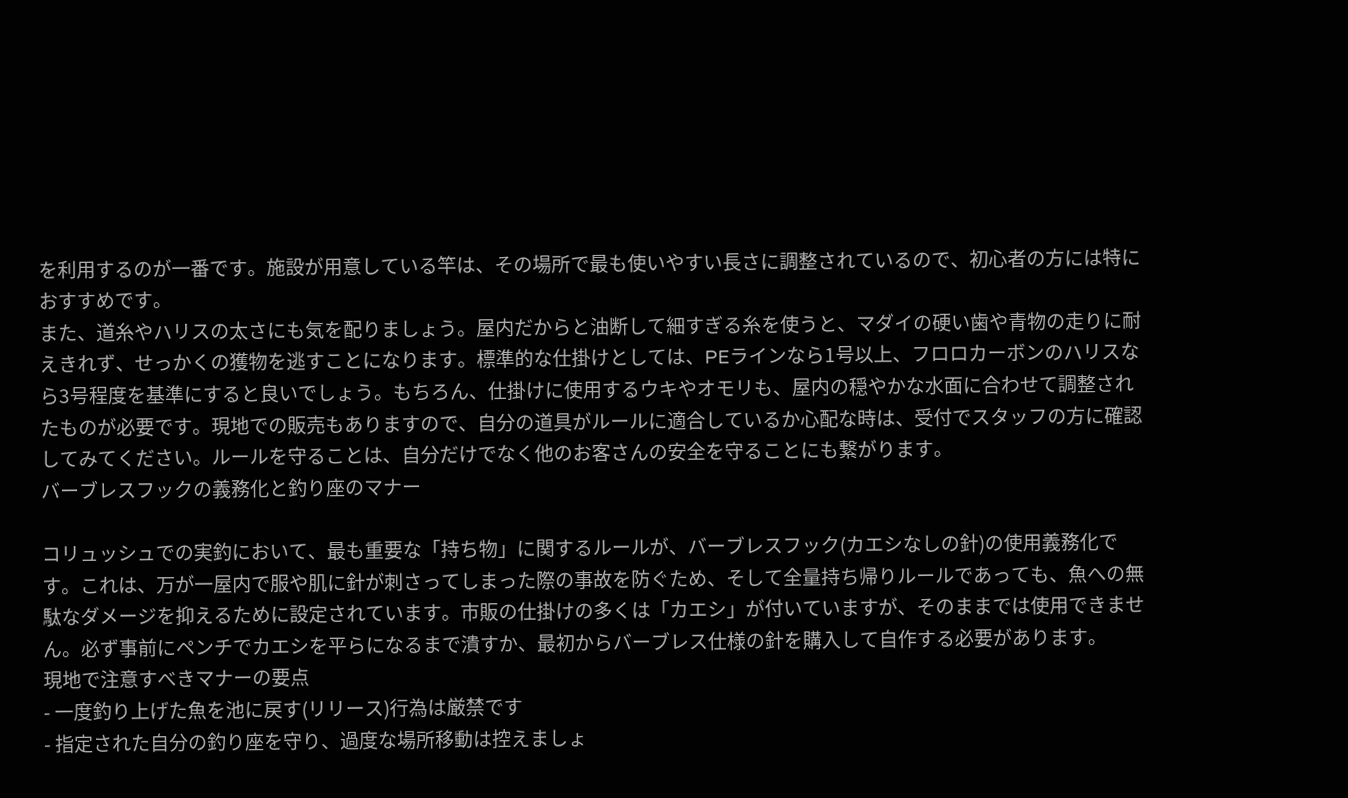を利用するのが一番です。施設が用意している竿は、その場所で最も使いやすい長さに調整されているので、初心者の方には特におすすめです。
また、道糸やハリスの太さにも気を配りましょう。屋内だからと油断して細すぎる糸を使うと、マダイの硬い歯や青物の走りに耐えきれず、せっかくの獲物を逃すことになります。標準的な仕掛けとしては、PEラインなら1号以上、フロロカーボンのハリスなら3号程度を基準にすると良いでしょう。もちろん、仕掛けに使用するウキやオモリも、屋内の穏やかな水面に合わせて調整されたものが必要です。現地での販売もありますので、自分の道具がルールに適合しているか心配な時は、受付でスタッフの方に確認してみてください。ルールを守ることは、自分だけでなく他のお客さんの安全を守ることにも繋がります。
バーブレスフックの義務化と釣り座のマナー

コリュッシュでの実釣において、最も重要な「持ち物」に関するルールが、バーブレスフック(カエシなしの針)の使用義務化です。これは、万が一屋内で服や肌に針が刺さってしまった際の事故を防ぐため、そして全量持ち帰りルールであっても、魚への無駄なダメージを抑えるために設定されています。市販の仕掛けの多くは「カエシ」が付いていますが、そのままでは使用できません。必ず事前にペンチでカエシを平らになるまで潰すか、最初からバーブレス仕様の針を購入して自作する必要があります。
現地で注意すべきマナーの要点
- 一度釣り上げた魚を池に戻す(リリース)行為は厳禁です
- 指定された自分の釣り座を守り、過度な場所移動は控えましょ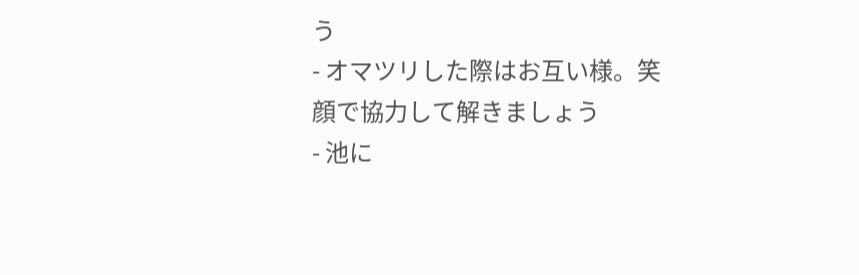う
- オマツリした際はお互い様。笑顔で協力して解きましょう
- 池に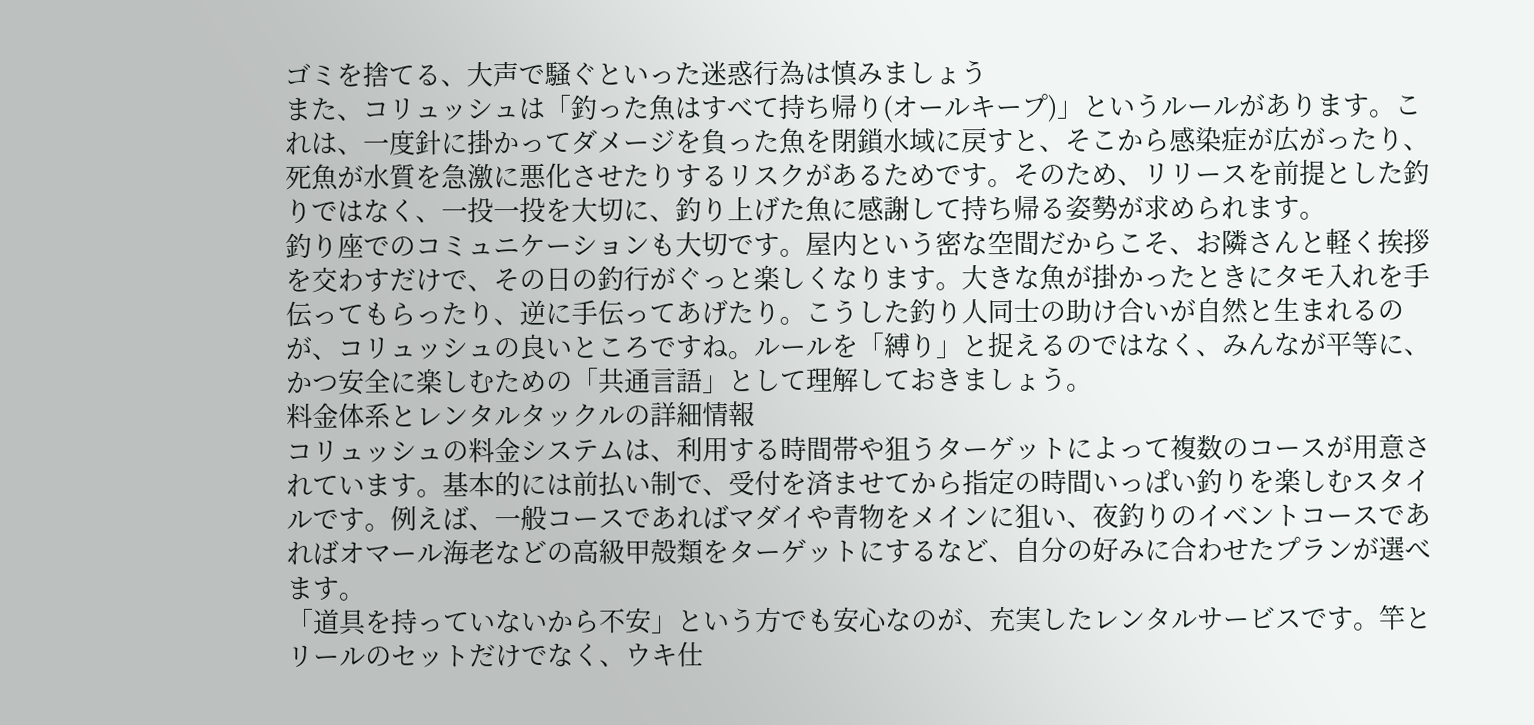ゴミを捨てる、大声で騒ぐといった迷惑行為は慎みましょう
また、コリュッシュは「釣った魚はすべて持ち帰り(オールキープ)」というルールがあります。これは、一度針に掛かってダメージを負った魚を閉鎖水域に戻すと、そこから感染症が広がったり、死魚が水質を急激に悪化させたりするリスクがあるためです。そのため、リリースを前提とした釣りではなく、一投一投を大切に、釣り上げた魚に感謝して持ち帰る姿勢が求められます。
釣り座でのコミュニケーションも大切です。屋内という密な空間だからこそ、お隣さんと軽く挨拶を交わすだけで、その日の釣行がぐっと楽しくなります。大きな魚が掛かったときにタモ入れを手伝ってもらったり、逆に手伝ってあげたり。こうした釣り人同士の助け合いが自然と生まれるのが、コリュッシュの良いところですね。ルールを「縛り」と捉えるのではなく、みんなが平等に、かつ安全に楽しむための「共通言語」として理解しておきましょう。
料金体系とレンタルタックルの詳細情報
コリュッシュの料金システムは、利用する時間帯や狙うターゲットによって複数のコースが用意されています。基本的には前払い制で、受付を済ませてから指定の時間いっぱい釣りを楽しむスタイルです。例えば、一般コースであればマダイや青物をメインに狙い、夜釣りのイベントコースであればオマール海老などの高級甲殻類をターゲットにするなど、自分の好みに合わせたプランが選べます。
「道具を持っていないから不安」という方でも安心なのが、充実したレンタルサービスです。竿とリールのセットだけでなく、ウキ仕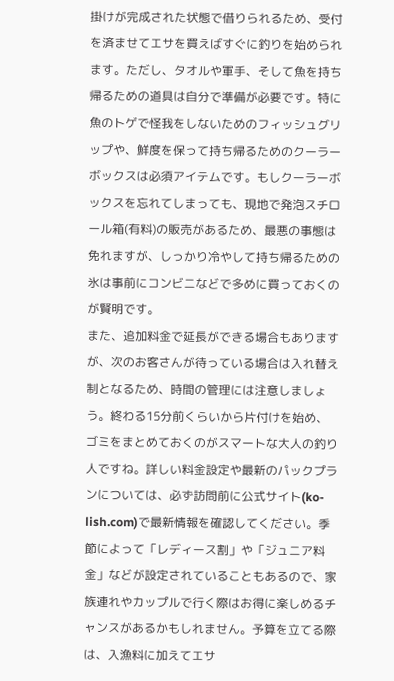掛けが完成された状態で借りられるため、受付を済ませてエサを買えばすぐに釣りを始められます。ただし、タオルや軍手、そして魚を持ち帰るための道具は自分で準備が必要です。特に魚のトゲで怪我をしないためのフィッシュグリップや、鮮度を保って持ち帰るためのクーラーボックスは必須アイテムです。もしクーラーボックスを忘れてしまっても、現地で発泡スチロール箱(有料)の販売があるため、最悪の事態は免れますが、しっかり冷やして持ち帰るための氷は事前にコンビニなどで多めに買っておくのが賢明です。
また、追加料金で延長ができる場合もありますが、次のお客さんが待っている場合は入れ替え制となるため、時間の管理には注意しましょう。終わる15分前くらいから片付けを始め、ゴミをまとめておくのがスマートな大人の釣り人ですね。詳しい料金設定や最新のパックプランについては、必ず訪問前に公式サイト(ko-lish.com)で最新情報を確認してください。季節によって「レディース割」や「ジュニア料金」などが設定されていることもあるので、家族連れやカップルで行く際はお得に楽しめるチャンスがあるかもしれません。予算を立てる際は、入漁料に加えてエサ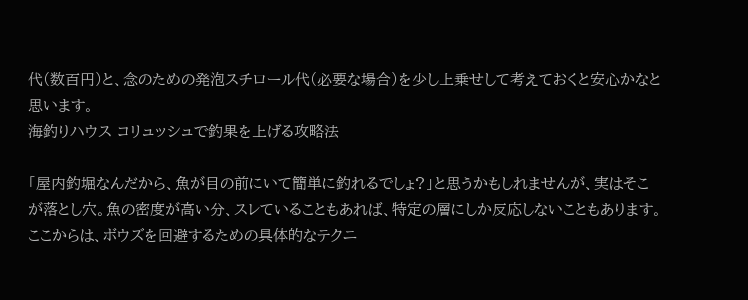代(数百円)と、念のための発泡スチロール代(必要な場合)を少し上乗せして考えておくと安心かなと思います。
海釣りハウス コリュッシュで釣果を上げる攻略法

「屋内釣堀なんだから、魚が目の前にいて簡単に釣れるでしょ?」と思うかもしれませんが、実はそこが落とし穴。魚の密度が高い分、スレていることもあれば、特定の層にしか反応しないこともあります。ここからは、ボウズを回避するための具体的なテクニ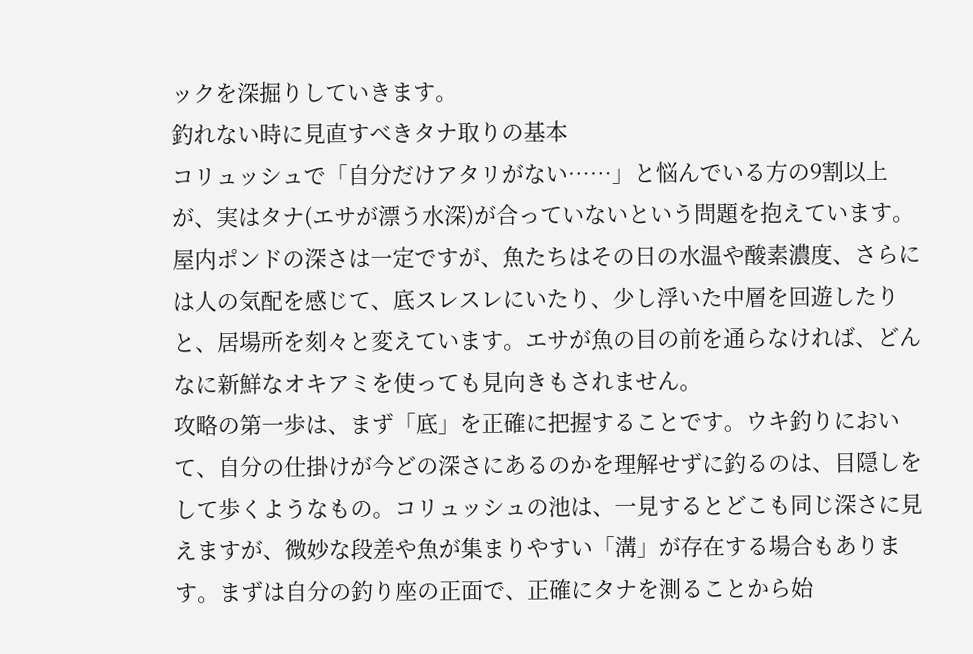ックを深掘りしていきます。
釣れない時に見直すべきタナ取りの基本
コリュッシュで「自分だけアタリがない……」と悩んでいる方の9割以上が、実はタナ(エサが漂う水深)が合っていないという問題を抱えています。屋内ポンドの深さは一定ですが、魚たちはその日の水温や酸素濃度、さらには人の気配を感じて、底スレスレにいたり、少し浮いた中層を回遊したりと、居場所を刻々と変えています。エサが魚の目の前を通らなければ、どんなに新鮮なオキアミを使っても見向きもされません。
攻略の第一歩は、まず「底」を正確に把握することです。ウキ釣りにおいて、自分の仕掛けが今どの深さにあるのかを理解せずに釣るのは、目隠しをして歩くようなもの。コリュッシュの池は、一見するとどこも同じ深さに見えますが、微妙な段差や魚が集まりやすい「溝」が存在する場合もあります。まずは自分の釣り座の正面で、正確にタナを測ることから始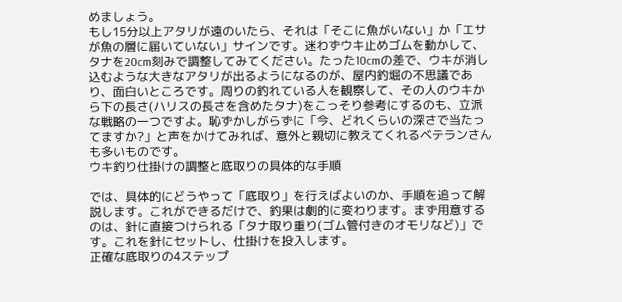めましょう。
もし15分以上アタリが遠のいたら、それは「そこに魚がいない」か「エサが魚の層に届いていない」サインです。迷わずウキ止めゴムを動かして、タナを20cm刻みで調整してみてください。たった10cmの差で、ウキが消し込むような大きなアタリが出るようになるのが、屋内釣堀の不思議であり、面白いところです。周りの釣れている人を観察して、その人のウキから下の長さ(ハリスの長さを含めたタナ)をこっそり参考にするのも、立派な戦略の一つですよ。恥ずかしがらずに「今、どれくらいの深さで当たってますか?」と声をかけてみれば、意外と親切に教えてくれるベテランさんも多いものです。
ウキ釣り仕掛けの調整と底取りの具体的な手順

では、具体的にどうやって「底取り」を行えばよいのか、手順を追って解説します。これができるだけで、釣果は劇的に変わります。まず用意するのは、針に直接つけられる「タナ取り重り(ゴム管付きのオモリなど)」です。これを針にセットし、仕掛けを投入します。
正確な底取りの4ステップ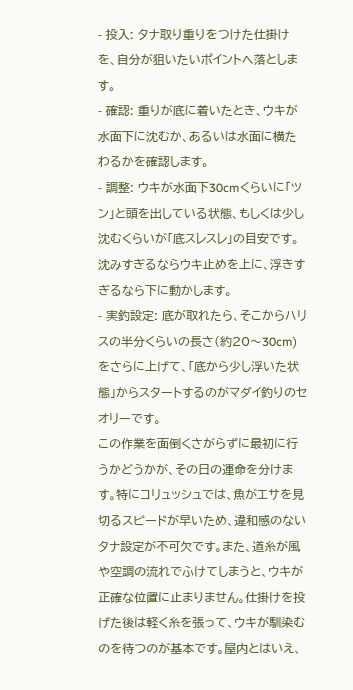- 投入: タナ取り重りをつけた仕掛けを、自分が狙いたいポイントへ落とします。
- 確認: 重りが底に着いたとき、ウキが水面下に沈むか、あるいは水面に横たわるかを確認します。
- 調整: ウキが水面下30cmくらいに「ツン」と頭を出している状態、もしくは少し沈むくらいが「底スレスレ」の目安です。沈みすぎるならウキ止めを上に、浮きすぎるなら下に動かします。
- 実釣設定: 底が取れたら、そこからハリスの半分くらいの長さ(約20〜30cm)をさらに上げて、「底から少し浮いた状態」からスタートするのがマダイ釣りのセオリーです。
この作業を面倒くさがらずに最初に行うかどうかが、その日の運命を分けます。特にコリュッシュでは、魚がエサを見切るスピードが早いため、違和感のないタナ設定が不可欠です。また、道糸が風や空調の流れでふけてしまうと、ウキが正確な位置に止まりません。仕掛けを投げた後は軽く糸を張って、ウキが馴染むのを待つのが基本です。屋内とはいえ、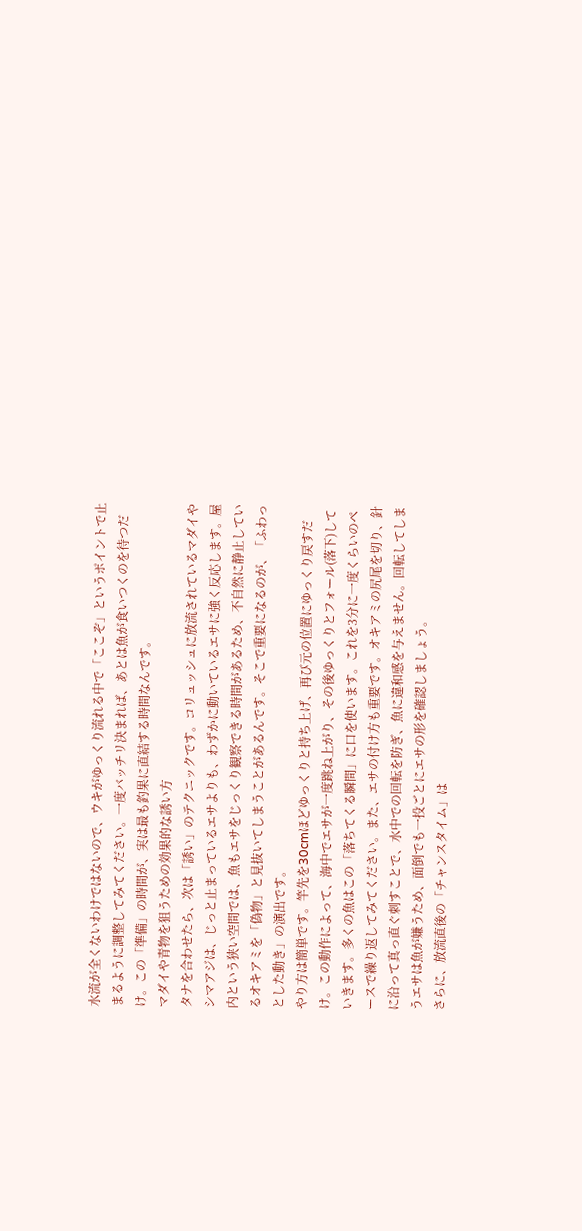水流が全くないわけではないので、ウキがゆっくり流れる中で「ここぞ」というポイントで止まるように調整してみてください。一度バッチリ決まれば、あとは魚が食いつくのを待つだけ。この「準備」の時間が、実は最も釣果に直結する時間なんです。
マダイや青物を狙うための効果的な誘い方
タナを合わせたら、次は「誘い」のテクニックです。コリュッシュに放流されているマダイやシマアジは、じっと止まっているエサよりも、わずかに動いているエサに強く反応します。屋内という狭い空間では、魚もエサをじっくり観察できる時間があるため、不自然に静止しているオキアミを「偽物」と見抜いてしまうことがあるんです。そこで重要になるのが、「ふわっとした動き」の演出です。
やり方は簡単です。竿先を30cmほどゆっくりと持ち上げ、再び元の位置にゆっくり戻すだけ。この動作によって、海中でエサが一度跳ね上がり、その後ゆっくりとフォール(落下)していきます。多くの魚はこの「落ちてくる瞬間」に口を使います。これを3分に一度くらいのペースで繰り返してみてください。また、エサの付け方も重要です。オキアミの尻尾を切り、針に沿って真っ直ぐ刺すことで、水中での回転を防ぎ、魚に違和感を与えません。回転してしまうエサは魚が嫌うため、面倒でも一投ごとにエサの形を確認しましょう。
さらに、放流直後の「チャンスタイム」は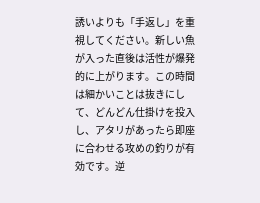誘いよりも「手返し」を重視してください。新しい魚が入った直後は活性が爆発的に上がります。この時間は細かいことは抜きにして、どんどん仕掛けを投入し、アタリがあったら即座に合わせる攻めの釣りが有効です。逆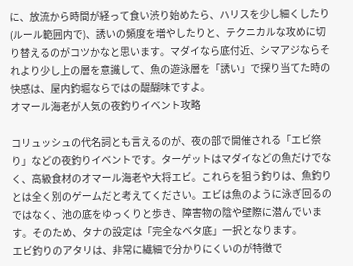に、放流から時間が経って食い渋り始めたら、ハリスを少し細くしたり(ルール範囲内で)、誘いの頻度を増やしたりと、テクニカルな攻めに切り替えるのがコツかなと思います。マダイなら底付近、シマアジならそれより少し上の層を意識して、魚の遊泳層を「誘い」で探り当てた時の快感は、屋内釣堀ならではの醍醐味ですよ。
オマール海老が人気の夜釣りイベント攻略

コリュッシュの代名詞とも言えるのが、夜の部で開催される「エビ祭り」などの夜釣りイベントです。ターゲットはマダイなどの魚だけでなく、高級食材のオマール海老や大将エビ。これらを狙う釣りは、魚釣りとは全く別のゲームだと考えてください。エビは魚のように泳ぎ回るのではなく、池の底をゆっくりと歩き、障害物の陰や壁際に潜んでいます。そのため、タナの設定は「完全なベタ底」一択となります。
エビ釣りのアタリは、非常に繊細で分かりにくいのが特徴で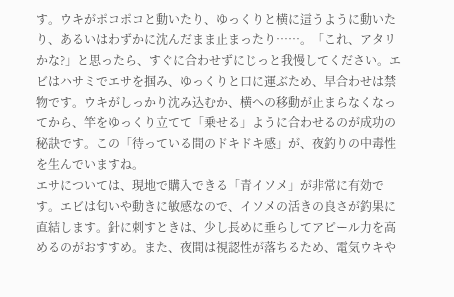す。ウキがポコポコと動いたり、ゆっくりと横に這うように動いたり、あるいはわずかに沈んだまま止まったり……。「これ、アタリかな?」と思ったら、すぐに合わせずにじっと我慢してください。エビはハサミでエサを掴み、ゆっくりと口に運ぶため、早合わせは禁物です。ウキがしっかり沈み込むか、横への移動が止まらなくなってから、竿をゆっくり立てて「乗せる」ように合わせるのが成功の秘訣です。この「待っている間のドキドキ感」が、夜釣りの中毒性を生んでいますね。
エサについては、現地で購入できる「青イソメ」が非常に有効です。エビは匂いや動きに敏感なので、イソメの活きの良さが釣果に直結します。針に刺すときは、少し長めに垂らしてアピール力を高めるのがおすすめ。また、夜間は視認性が落ちるため、電気ウキや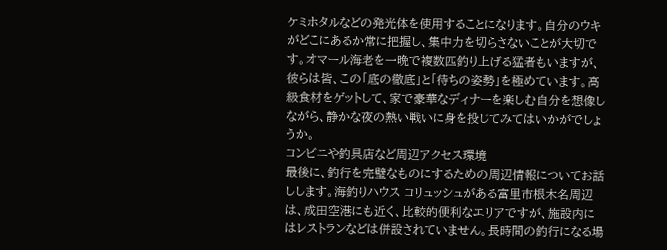ケミホタルなどの発光体を使用することになります。自分のウキがどこにあるか常に把握し、集中力を切らさないことが大切です。オマール海老を一晩で複数匹釣り上げる猛者もいますが、彼らは皆、この「底の徹底」と「待ちの姿勢」を極めています。高級食材をゲットして、家で豪華なディナーを楽しむ自分を想像しながら、静かな夜の熱い戦いに身を投じてみてはいかがでしょうか。
コンビニや釣具店など周辺アクセス環境
最後に、釣行を完璧なものにするための周辺情報についてお話しします。海釣りハウス コリュッシュがある富里市根木名周辺は、成田空港にも近く、比較的便利なエリアですが、施設内にはレストランなどは併設されていません。長時間の釣行になる場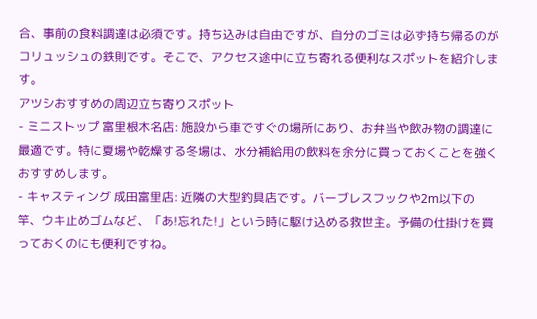合、事前の食料調達は必須です。持ち込みは自由ですが、自分のゴミは必ず持ち帰るのがコリュッシュの鉄則です。そこで、アクセス途中に立ち寄れる便利なスポットを紹介します。
アツシおすすめの周辺立ち寄りスポット
- ミニストップ 富里根木名店: 施設から車ですぐの場所にあり、お弁当や飲み物の調達に最適です。特に夏場や乾燥する冬場は、水分補給用の飲料を余分に買っておくことを強くおすすめします。
- キャスティング 成田富里店: 近隣の大型釣具店です。バーブレスフックや2m以下の竿、ウキ止めゴムなど、「あ!忘れた!」という時に駆け込める救世主。予備の仕掛けを買っておくのにも便利ですね。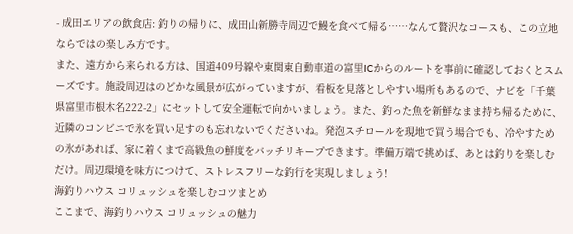- 成田エリアの飲食店: 釣りの帰りに、成田山新勝寺周辺で鰻を食べて帰る……なんて贅沢なコースも、この立地ならではの楽しみ方です。
また、遠方から来られる方は、国道409号線や東関東自動車道の富里ICからのルートを事前に確認しておくとスムーズです。施設周辺はのどかな風景が広がっていますが、看板を見落としやすい場所もあるので、ナビを「千葉県富里市根木名222-2」にセットして安全運転で向かいましょう。また、釣った魚を新鮮なまま持ち帰るために、近隣のコンビニで氷を買い足すのも忘れないでくださいね。発泡スチロールを現地で買う場合でも、冷やすための氷があれば、家に着くまで高級魚の鮮度をバッチリキープできます。準備万端で挑めば、あとは釣りを楽しむだけ。周辺環境を味方につけて、ストレスフリーな釣行を実現しましょう!
海釣りハウス コリュッシュを楽しむコツまとめ
ここまで、海釣りハウス コリュッシュの魅力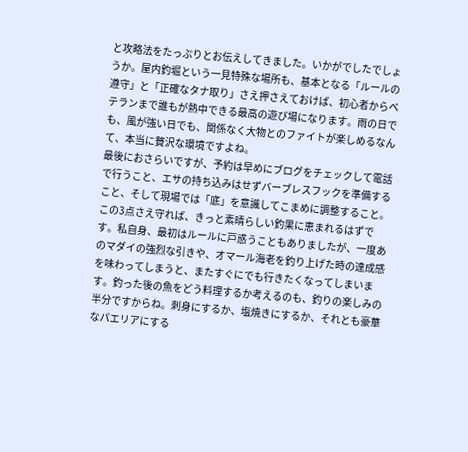と攻略法をたっぷりとお伝えしてきました。いかがでしたでしょうか。屋内釣堀という一見特殊な場所も、基本となる「ルールの遵守」と「正確なタナ取り」さえ押さえておけば、初心者からベテランまで誰もが熱中できる最高の遊び場になります。雨の日でも、風が強い日でも、関係なく大物とのファイトが楽しめるなんて、本当に贅沢な環境ですよね。
最後におさらいですが、予約は早めにブログをチェックして電話で行うこと、エサの持ち込みはせずバーブレスフックを準備すること、そして現場では「底」を意識してこまめに調整すること。この3点さえ守れば、きっと素晴らしい釣果に恵まれるはずです。私自身、最初はルールに戸惑うこともありましたが、一度あのマダイの強烈な引きや、オマール海老を釣り上げた時の達成感を味わってしまうと、またすぐにでも行きたくなってしまいます。釣った後の魚をどう料理するか考えるのも、釣りの楽しみの半分ですからね。刺身にするか、塩焼きにするか、それとも豪華なパエリアにする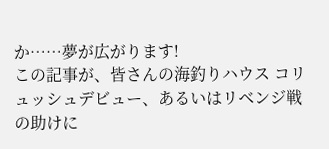か……夢が広がります!
この記事が、皆さんの海釣りハウス コリュッシュデビュー、あるいはリベンジ戦の助けに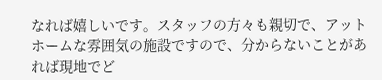なれば嬉しいです。スタッフの方々も親切で、アットホームな雰囲気の施設ですので、分からないことがあれば現地でど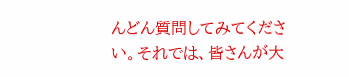んどん質問してみてください。それでは、皆さんが大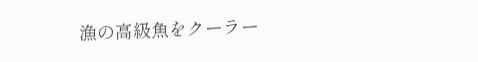漁の高級魚をクーラー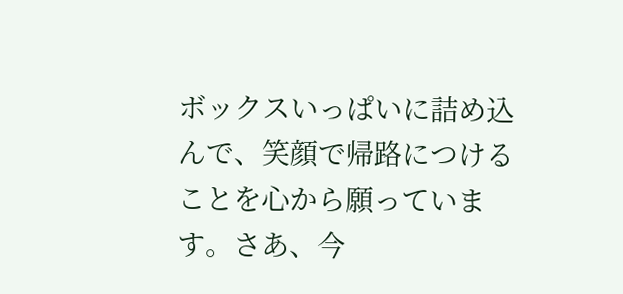ボックスいっぱいに詰め込んで、笑顔で帰路につけることを心から願っています。さあ、今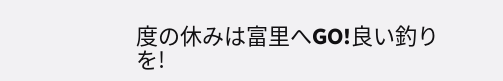度の休みは富里へGO!良い釣りを!